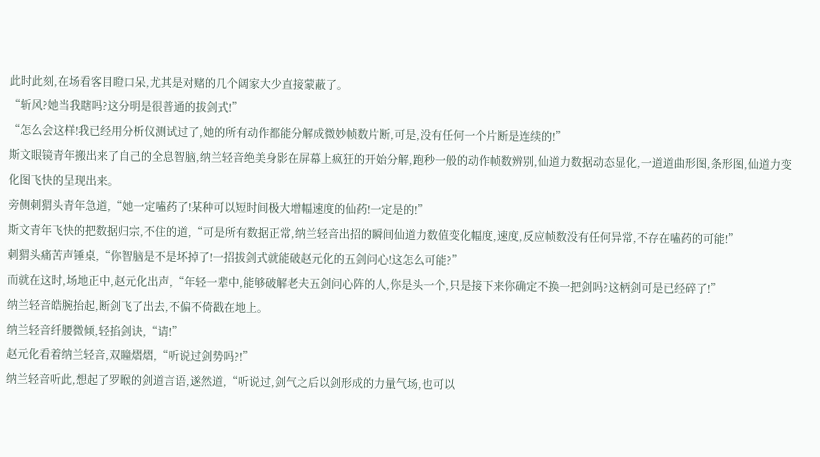此时此刻,在场看客目瞪口呆,尤其是对赌的几个阔家大少直接蒙蔽了。
“斩风?她当我瞎吗?这分明是很普通的拔剑式!”
“怎么会这样!我已经用分析仪测试过了,她的所有动作都能分解成微妙帧数片断,可是,没有任何一个片断是连续的!”
斯文眼镜青年搬出来了自己的全息智脑,纳兰轻音绝美身影在屏幕上疯狂的开始分解,跑秒一般的动作帧数辨别,仙道力数据动态显化,一道道曲形图,条形图,仙道力变化图飞快的呈现出来。
旁侧刺猬头青年急道,“她一定嗑药了!某种可以短时间极大增幅速度的仙药!一定是的!”
斯文青年飞快的把数据归宗,不住的道,“可是所有数据正常,纳兰轻音出招的瞬间仙道力数值变化幅度,速度,反应帧数没有任何异常,不存在嗑药的可能!”
刺猬头痛苦声锤桌,“你智脑是不是坏掉了!一招拔剑式就能破赵元化的五剑问心!这怎么可能?”
而就在这时,场地正中,赵元化出声,“年轻一辈中,能够破解老夫五剑问心阵的人,你是头一个,只是接下来你确定不换一把剑吗?这柄剑可是已经碎了!”
纳兰轻音皓腕抬起,断剑飞了出去,不偏不倚戳在地上。
纳兰轻音纤腰微倾,轻掐剑诀,“请!”
赵元化看着纳兰轻音,双瞳熠熠,“听说过剑势吗?!”
纳兰轻音听此,想起了罗睺的剑道言语,遂然道,“听说过,剑气之后以剑形成的力量气场,也可以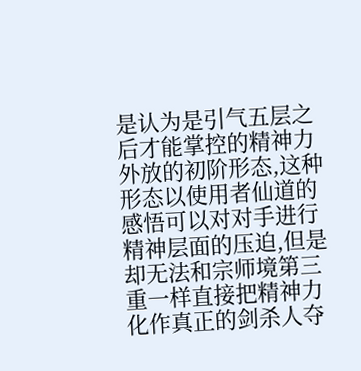是认为是引气五层之后才能掌控的精神力外放的初阶形态,这种形态以使用者仙道的感悟可以对对手进行精神层面的压迫,但是却无法和宗师境第三重一样直接把精神力化作真正的剑杀人夺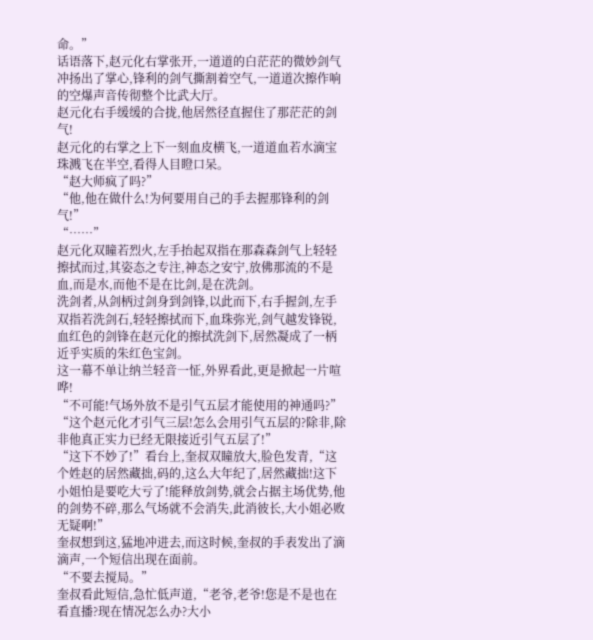命。”
话语落下,赵元化右掌张开,一道道的白茫茫的微妙剑气冲扬出了掌心,锋利的剑气撕割着空气,一道道次擦作响的空爆声音传彻整个比武大厅。
赵元化右手缓缓的合拢,他居然径直握住了那茫茫的剑气!
赵元化的右掌之上下一刻血皮横飞,一道道血若水滴宝珠溅飞在半空,看得人目瞪口呆。
“赵大师疯了吗?”
“他,他在做什么!为何要用自己的手去握那锋利的剑气!”
“……”
赵元化双瞳若烈火,左手抬起双指在那森森剑气上轻轻擦拭而过,其姿态之专注,神态之安宁,放佛那流的不是血,而是水,而他不是在比剑,是在洗剑。
洗剑者,从剑柄过剑身到剑锋,以此而下,右手握剑,左手双指若洗剑石,轻轻擦拭而下,血珠弥光,剑气越发锋锐,血红色的剑锋在赵元化的擦拭洗剑下,居然凝成了一柄近乎实质的朱红色宝剑。
这一幕不单让纳兰轻音一怔,外界看此,更是掀起一片喧哗!
“不可能!气场外放不是引气五层才能使用的神通吗?”
“这个赵元化才引气三层!怎么会用引气五层的?除非,除非他真正实力已经无限接近引气五层了!”
“这下不妙了!”看台上,奎叔双瞳放大,脸色发青,“这个姓赵的居然藏拙,码的,这么大年纪了,居然藏拙!这下小姐怕是要吃大亏了!能释放剑势,就会占据主场优势,他的剑势不碎,那么气场就不会消失,此消彼长,大小姐必败无疑啊!”
奎叔想到这,猛地冲进去,而这时候,奎叔的手表发出了滴滴声,一个短信出现在面前。
“不要去搅局。”
奎叔看此短信,急忙低声道,“老爷,老爷!您是不是也在看直播?现在情况怎么办?大小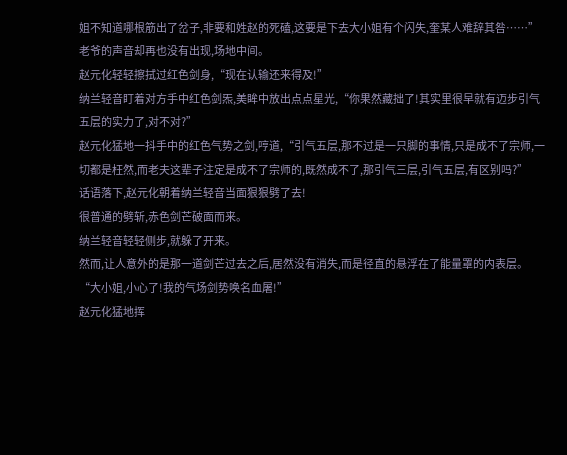姐不知道哪根筋出了岔子,非要和姓赵的死磕,这要是下去大小姐有个闪失,奎某人难辞其咎……”
老爷的声音却再也没有出现,场地中间。
赵元化轻轻擦拭过红色剑身,“现在认输还来得及!”
纳兰轻音盯着对方手中红色剑炁,美眸中放出点点星光,“你果然藏拙了!其实里很早就有迈步引气五层的实力了,对不对?”
赵元化猛地一抖手中的红色气势之剑,哼道,“引气五层,那不过是一只脚的事情,只是成不了宗师,一切都是枉然,而老夫这辈子注定是成不了宗师的,既然成不了,那引气三层,引气五层,有区别吗?”
话语落下,赵元化朝着纳兰轻音当面狠狠劈了去!
很普通的劈斩,赤色剑芒破面而来。
纳兰轻音轻轻侧步,就躲了开来。
然而,让人意外的是那一道剑芒过去之后,居然没有消失,而是径直的悬浮在了能量罩的内表层。
“大小姐,小心了!我的气场剑势唤名血屠!”
赵元化猛地挥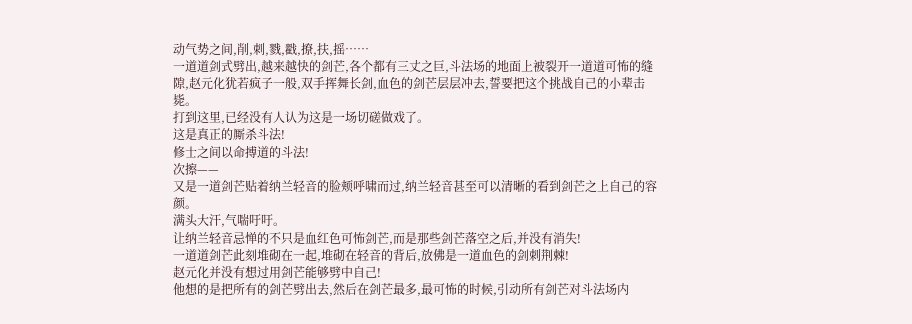动气势之间,削,刺,戮,戳,撩,扶,摇……
一道道剑式劈出,越来越快的剑芒,各个都有三丈之巨,斗法场的地面上被裂开一道道可怖的缝隙,赵元化犹若疯子一般,双手挥舞长剑,血色的剑芒层层冲去,誓要把这个挑战自己的小辈击毙。
打到这里,已经没有人认为这是一场切磋做戏了。
这是真正的厮杀斗法!
修士之间以命搏道的斗法!
次擦——
又是一道剑芒贴着纳兰轻音的脸颊呼啸而过,纳兰轻音甚至可以清晰的看到剑芒之上自己的容颜。
满头大汗,气喘吁吁。
让纳兰轻音忌惮的不只是血红色可怖剑芒,而是那些剑芒落空之后,并没有消失!
一道道剑芒此刻堆砌在一起,堆砌在轻音的背后,放佛是一道血色的剑刺荆棘!
赵元化并没有想过用剑芒能够劈中自己!
他想的是把所有的剑芒劈出去,然后在剑芒最多,最可怖的时候,引动所有剑芒对斗法场内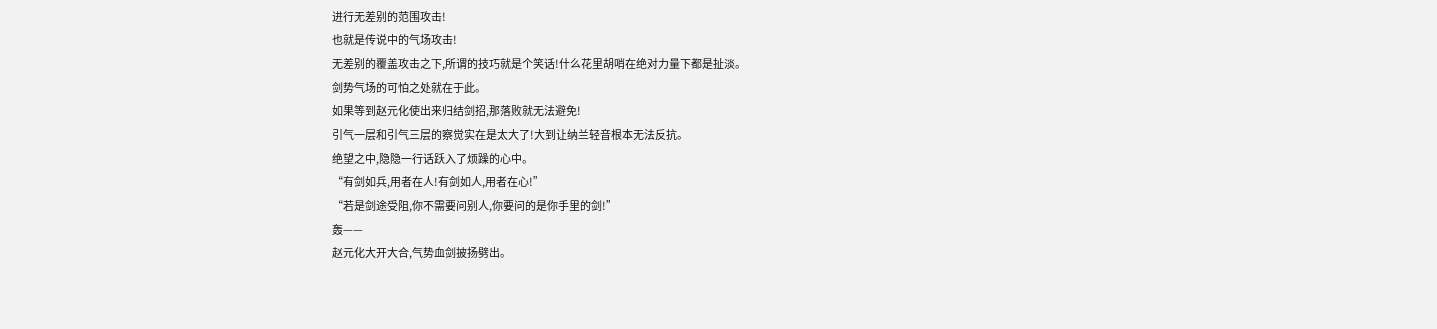进行无差别的范围攻击!
也就是传说中的气场攻击!
无差别的覆盖攻击之下,所谓的技巧就是个笑话!什么花里胡哨在绝对力量下都是扯淡。
剑势气场的可怕之处就在于此。
如果等到赵元化使出来归结剑招,那落败就无法避免!
引气一层和引气三层的察觉实在是太大了!大到让纳兰轻音根本无法反抗。
绝望之中,隐隐一行话跃入了烦躁的心中。
“有剑如兵,用者在人!有剑如人,用者在心!”
“若是剑途受阻,你不需要问别人,你要问的是你手里的剑!”
轰——
赵元化大开大合,气势血剑披扬劈出。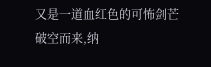又是一道血红色的可怖剑芒破空而来,纳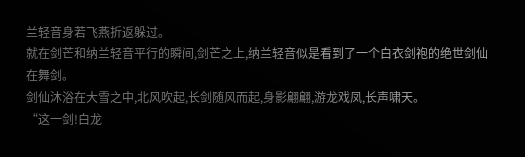兰轻音身若飞燕折返躲过。
就在剑芒和纳兰轻音平行的瞬间,剑芒之上,纳兰轻音似是看到了一个白衣剑袍的绝世剑仙在舞剑。
剑仙沐浴在大雪之中,北风吹起,长剑随风而起,身影翩翩,游龙戏凤,长声啸天。
“这一剑!白龙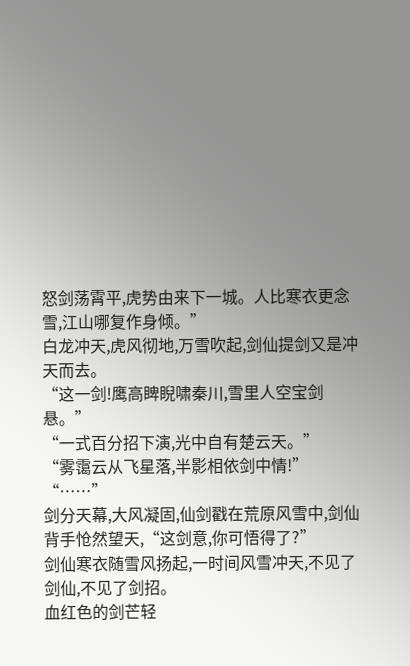怒剑荡霄平,虎势由来下一城。人比寒衣更念雪,江山哪复作身倾。”
白龙冲天,虎风彻地,万雪吹起,剑仙提剑又是冲天而去。
“这一剑!鹰高睥睨啸秦川,雪里人空宝剑悬。”
“一式百分招下演,光中自有楚云天。”
“雾霭云从飞星落,半影相依剑中情!”
“……”
剑分天幕,大风凝固,仙剑戳在荒原风雪中,剑仙背手怆然望天,“这剑意,你可悟得了?”
剑仙寒衣随雪风扬起,一时间风雪冲天,不见了剑仙,不见了剑招。
血红色的剑芒轻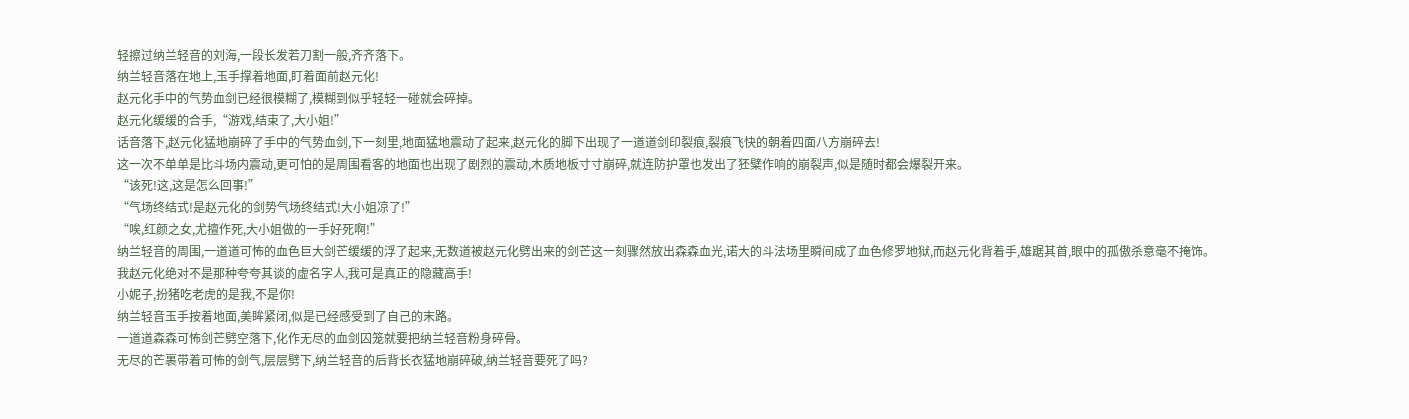轻擦过纳兰轻音的刘海,一段长发若刀割一般,齐齐落下。
纳兰轻音落在地上,玉手撑着地面,盯着面前赵元化!
赵元化手中的气势血剑已经很模糊了,模糊到似乎轻轻一碰就会碎掉。
赵元化缓缓的合手,“游戏,结束了,大小姐!”
话音落下,赵元化猛地崩碎了手中的气势血剑,下一刻里,地面猛地震动了起来,赵元化的脚下出现了一道道剑印裂痕,裂痕飞快的朝着四面八方崩碎去!
这一次不单单是比斗场内震动,更可怕的是周围看客的地面也出现了剧烈的震动,木质地板寸寸崩碎,就连防护罩也发出了狉檗作响的崩裂声,似是随时都会爆裂开来。
“该死!这,这是怎么回事!”
“气场终结式!是赵元化的剑势气场终结式!大小姐凉了!”
“唉,红颜之女,尤擅作死,大小姐做的一手好死啊!”
纳兰轻音的周围,一道道可怖的血色巨大剑芒缓缓的浮了起来,无数道被赵元化劈出来的剑芒这一刻骤然放出森森血光,诺大的斗法场里瞬间成了血色修罗地狱,而赵元化背着手,雄踞其首,眼中的孤傲杀意毫不掩饰。
我赵元化绝对不是那种夸夸其谈的虚名字人,我可是真正的隐藏高手!
小妮子,扮猪吃老虎的是我,不是你!
纳兰轻音玉手按着地面,美眸紧闭,似是已经感受到了自己的末路。
一道道森森可怖剑芒劈空落下,化作无尽的血剑囚笼就要把纳兰轻音粉身碎骨。
无尽的芒裹带着可怖的剑气,层层劈下,纳兰轻音的后背长衣猛地崩碎破,纳兰轻音要死了吗?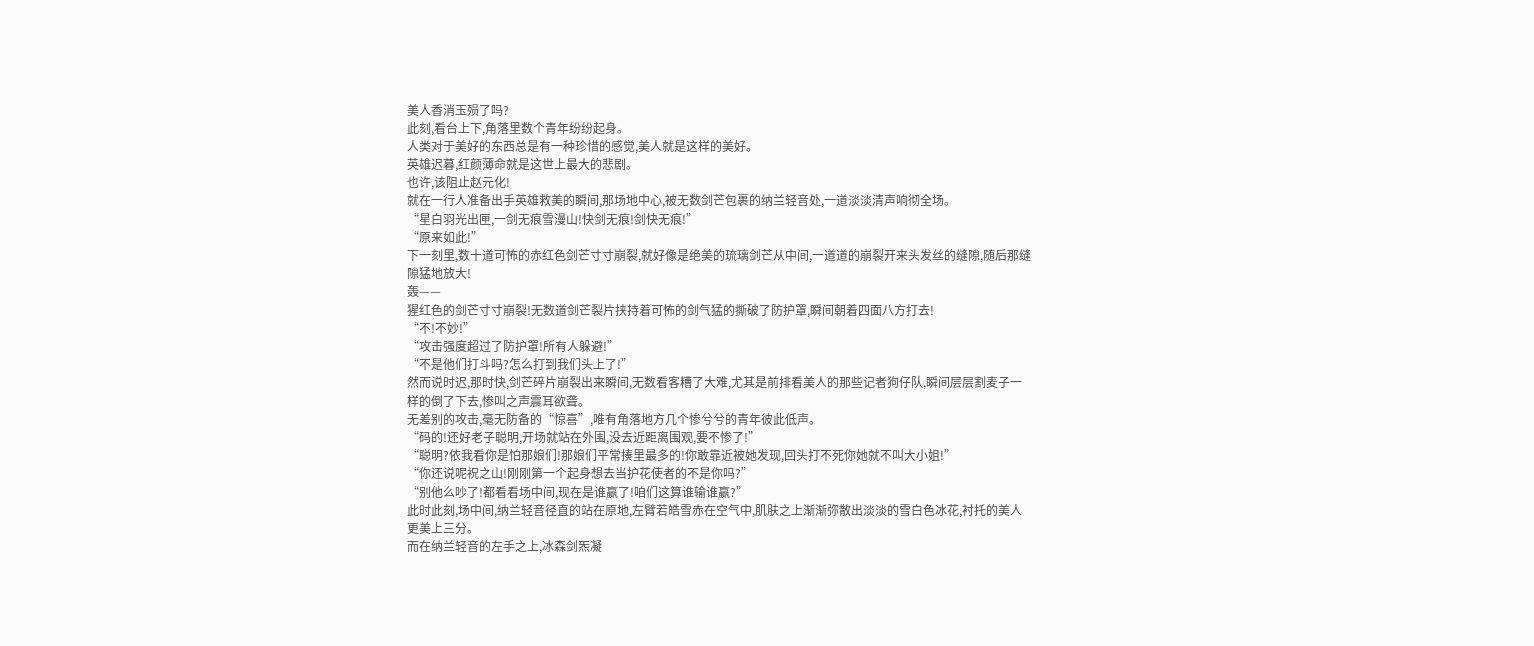美人香消玉殒了吗?
此刻,看台上下,角落里数个青年纷纷起身。
人类对于美好的东西总是有一种珍惜的感觉,美人就是这样的美好。
英雄迟暮,红颜薄命就是这世上最大的悲剧。
也许,该阻止赵元化!
就在一行人准备出手英雄救美的瞬间,那场地中心,被无数剑芒包裹的纳兰轻音处,一道淡淡清声响彻全场。
“星白羽光出匣,一剑无痕雪漫山!快剑无痕!剑快无痕!”
“原来如此!”
下一刻里,数十道可怖的赤红色剑芒寸寸崩裂,就好像是绝美的琉璃剑芒从中间,一道道的崩裂开来头发丝的缝隙,随后那缝隙猛地放大!
轰——
猩红色的剑芒寸寸崩裂!无数道剑芒裂片挟持着可怖的剑气猛的撕破了防护罩,瞬间朝着四面八方打去!
“不!不妙!”
“攻击强度超过了防护罩!所有人躲避!”
“不是他们打斗吗?怎么打到我们头上了!”
然而说时迟,那时快,剑芒碎片崩裂出来瞬间,无数看客糟了大难,尤其是前排看美人的那些记者狗仔队,瞬间层层割麦子一样的倒了下去,惨叫之声震耳欲聋。
无差别的攻击,毫无防备的“惊喜”,唯有角落地方几个惨兮兮的青年彼此低声。
“码的!还好老子聪明,开场就站在外围,没去近距离围观,要不惨了!”
“聪明?依我看你是怕那娘们!那娘们平常揍里最多的!你敢靠近被她发现,回头打不死你她就不叫大小姐!”
“你还说呢祝之山!刚刚第一个起身想去当护花使者的不是你吗?”
“别他么吵了!都看看场中间,现在是谁赢了!咱们这算谁输谁赢?”
此时此刻,场中间,纳兰轻音径直的站在原地,左臂若皓雪赤在空气中,肌肤之上渐渐弥散出淡淡的雪白色冰花,衬托的美人更美上三分。
而在纳兰轻音的左手之上,冰森剑炁凝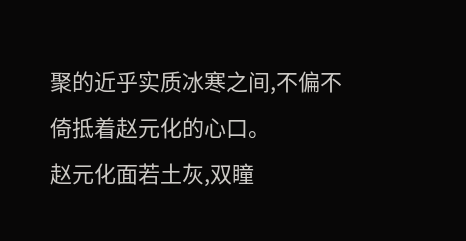聚的近乎实质冰寒之间,不偏不倚抵着赵元化的心口。
赵元化面若土灰,双瞳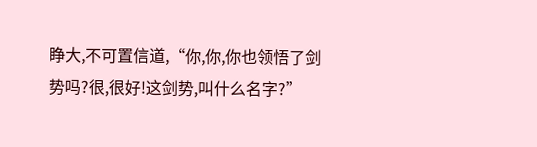睁大,不可置信道,“你,你,你也领悟了剑势吗?很,很好!这剑势,叫什么名字?”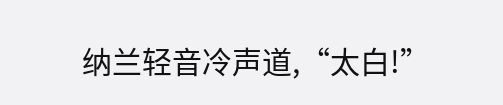纳兰轻音冷声道,“太白!”